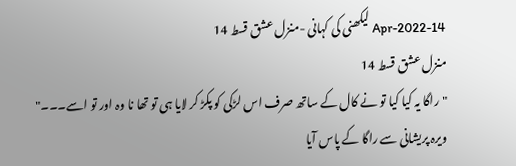14-Apr-2022 لیکھنی کی کہانی -منزل عشق قسط 14
منزل عشق قسط 14
"راگا یہ کیا کیا تو نے کال کے ساتھ صرف اس لڑکی کو پکڑ کر لایا ہی تو تھا نا وہ اور تو اسے۔۔۔"
ویرہ پریشانی سے راگا کے پاس آیا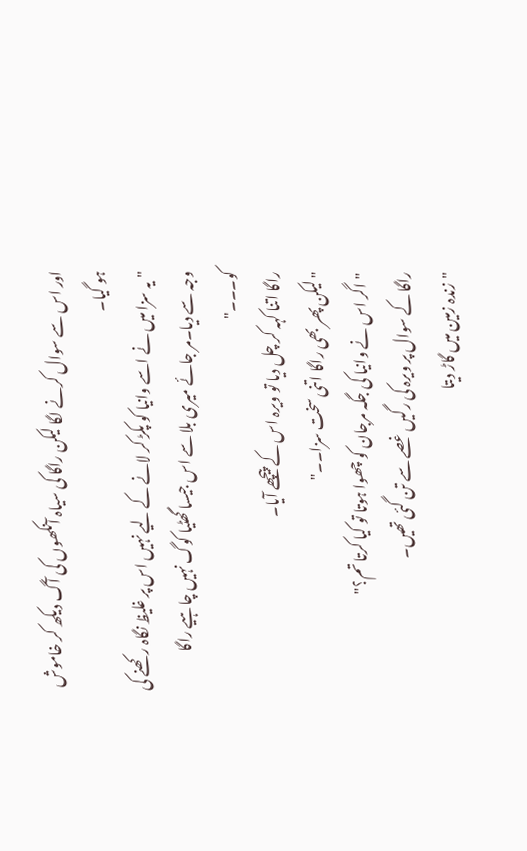اور اس سے سوال کرنے لگا لیکن راگا کی سیاہ آنکھوں کی آگ دیکھ کر خاموش ہو گیا۔
"یہ سزا میں نے اسے وانیا کو پکڑ کر لانے کے لیے نہیں اس پر غلیظ نگاہ رکھنے کی وجہ سے دیا۔مر جائے میری بلا سے اس جیسا گھٹیا کوگ نہیں چاہیے راگا کو۔۔۔"
راگا اتنا کہہ کر چل دیا تو ویرہ اس کے پیچھے آیا۔
"لیکن پھر بھی راگا اتنی سخت سزا۔۔"
"اگر اس نے وانیا کی جگہ مرجان کو چھوا ہوتا تو کیا کرتا تم؟"
راگا کے سوال پر ویرہ کی رگیں غصے سے تن گئی تھیں۔
"زندہ زمین میں گاڑ دیتا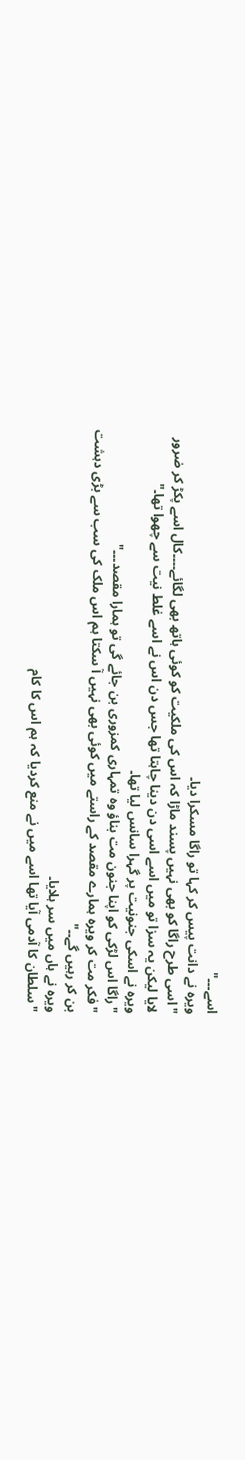اسے۔۔۔"
ویرہ نے دانت پیس کر کہا تو راگا مسکرا دیا۔
"اسی طرح راگا کو بھی نہیں پسند ماڑا کہ اس کی ملکیت کو کوئی ہاتھ بھی لگائے۔۔۔۔کال اسے پکڑ کر ضرور لایا لیکن یہ سزا تو میں اسے اسی دن دینا چاہتا تھا جس دن اس نے اسے غلط نیت سے چھوا تھا۔"
ویرہ نے اسکی جنونیت پر گہرا سانس لیا تھا۔
"راگا اس لڑکی کو اپنا جنون مت بناؤ وہ تمہاری کمزوری بن جائے گی تو ہمارا مقصد۔۔۔"
"فکر مت کر ویرہ ہمارے مقصد کے راستے میں کوئی بھی نہیں آ سکتا ہم اس ملک کی سب سے بڑی دہشت بن کر رہیں گے۔۔"
ویرہ نے ہاں میں سر ہلایا۔
"سلطان کا آدمی آیا تھا اسے میں نے منع کردیا کہ ہم اس کا کام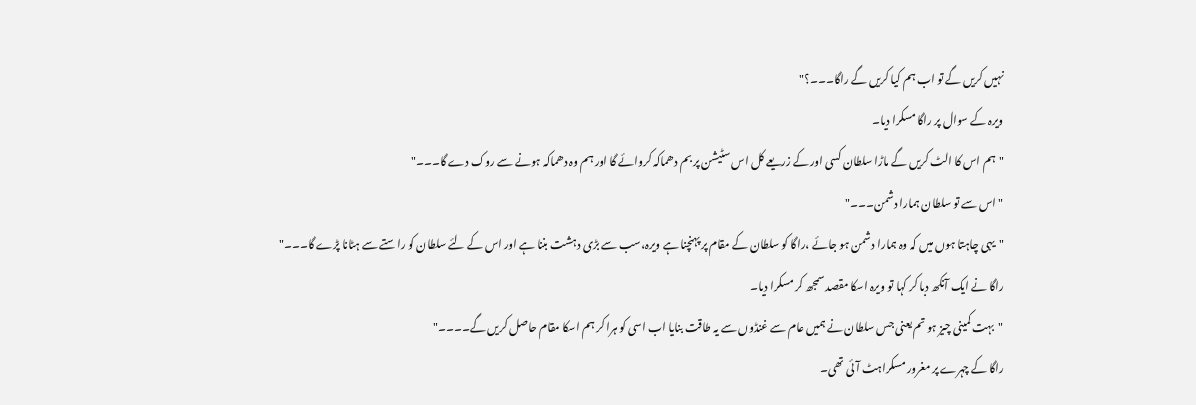نہیں کریں گے تو اب ہم کیا کریں گے راگا۔۔۔؟"
ویرہ کے سوال پر راگا مسکرا دیا۔
"ہم اس کا الٹ کریں گے ماڑا سلطان کسی اور کے زریعے کل اس سٹیشن پر بم دھماکہ کروائے گا اور ہم وہ دھماکہ ہونے سے روک دے گا۔۔۔"
"اس سے تو سلطان ہمارا دشمن۔۔۔"
"یہی چاہتا ہوں میں کہ وہ ہمارا دشمن ہو جائے ،راگا کو سلطان کے مقام پر پہنچنا ہے ویرہ،سب سے بڑی دہشت بننا ہے اور اس کے لئے سلطان کو راستے سے ہٹانا پڑے گا۔۔۔"
راگا نے ایک آنکھ دبا کر کہا تو ویرہ اسکا مقصد سمجھ کر مسکرا دیا۔
"بہت کمینی چیز ہو تم یعنی جس سلطان نے ہمیں عام سے غنڈوں سے یہ طاقت بنایا اب اسی کو ہرا کر ہم اسکا مقام حاصل کریں گے۔۔۔۔"
راگا کے چہرے پر مغرور مسکراہٹ آئی تھی۔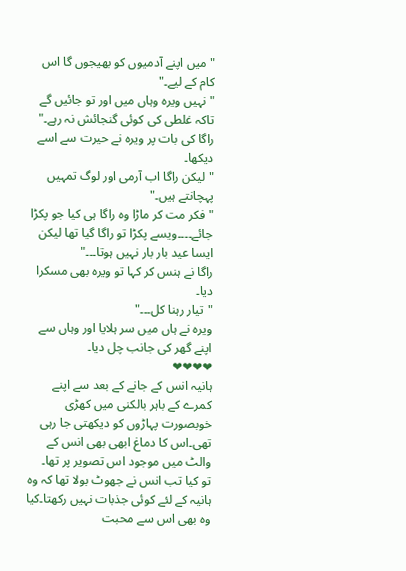"میں اپنے آدمیوں کو بھیجوں گا اس کام کے لیے۔"
"نہیں ویرہ وہاں میں اور تو جائیں گے تاکہ غلطی کی کوئی گنجائش نہ رہے۔"
راگا کی بات پر ویرہ نے حیرت سے اسے دیکھا۔
"لیکن راگا اب آرمی اور لوگ تمہیں پہچانتے ہیں۔"
"فکر مت کر ماڑا وہ راگا ہی کیا جو پکڑا جائے۔۔۔۔ویسے پکڑا تو راگا گیا تھا لیکن ایسا عید بار بار نہیں ہوتا۔۔۔"
راگا نے ہنس کر کہا تو ویرہ بھی مسکرا دیا۔
"تیار رہنا کل۔۔۔"
ویرہ نے ہاں میں سر ہلایا اور وہاں سے اپنے گھر کی جانب چل دیا۔
❤❤❤❤
ہانیہ انس کے جانے کے بعد سے اپنے کمرے کے باہر بالکنی میں کھڑی خوبصورت پہاڑوں کو دیکھتی جا رہی تھی۔اس کا دماغ ابھی بھی انس کے والٹ میں موجود اس تصویر پر تھا۔
تو کیا تب انس نے جھوٹ بولا تھا کہ وہ ہانیہ کے لئے کوئی جذبات نہیں رکھتا۔کیا وہ بھی اس سے محبت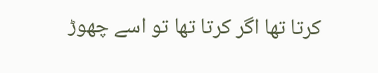کرتا تھا اگر کرتا تھا تو اسے چھوڑ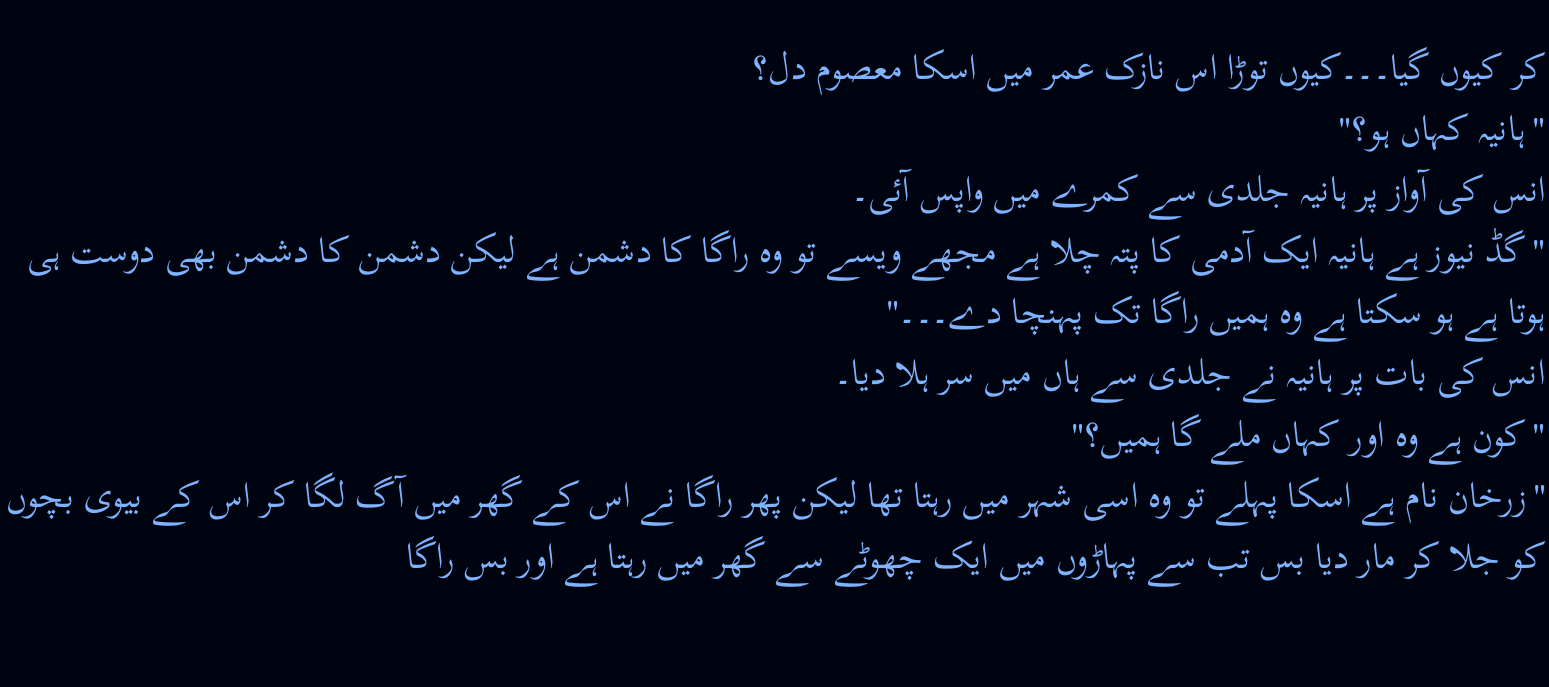کر کیوں گیا۔۔۔کیوں توڑا اس نازک عمر میں اسکا معصوم دل؟
"ہانیہ کہاں ہو؟"
انس کی آواز پر ہانیہ جلدی سے کمرے میں واپس آئی۔
"گڈ نیوز ہے ہانیہ ایک آدمی کا پتہ چلا ہے مجھے ویسے تو وہ راگا کا دشمن ہے لیکن دشمن کا دشمن بھی دوست ہی ہوتا ہے ہو سکتا ہے وہ ہمیں راگا تک پہنچا دے۔۔۔"
انس کی بات پر ہانیہ نے جلدی سے ہاں میں سر ہلا دیا۔
"کون ہے وہ اور کہاں ملے گا ہمیں؟"
"زرخان نام ہے اسکا پہلے تو وہ اسی شہر میں رہتا تھا لیکن پھر راگا نے اس کے گھر میں آگ لگا کر اس کے بیوی بچوں کو جلا کر مار دیا بس تب سے پہاڑوں میں ایک چھوٹے سے گھر میں رہتا ہے اور بس راگا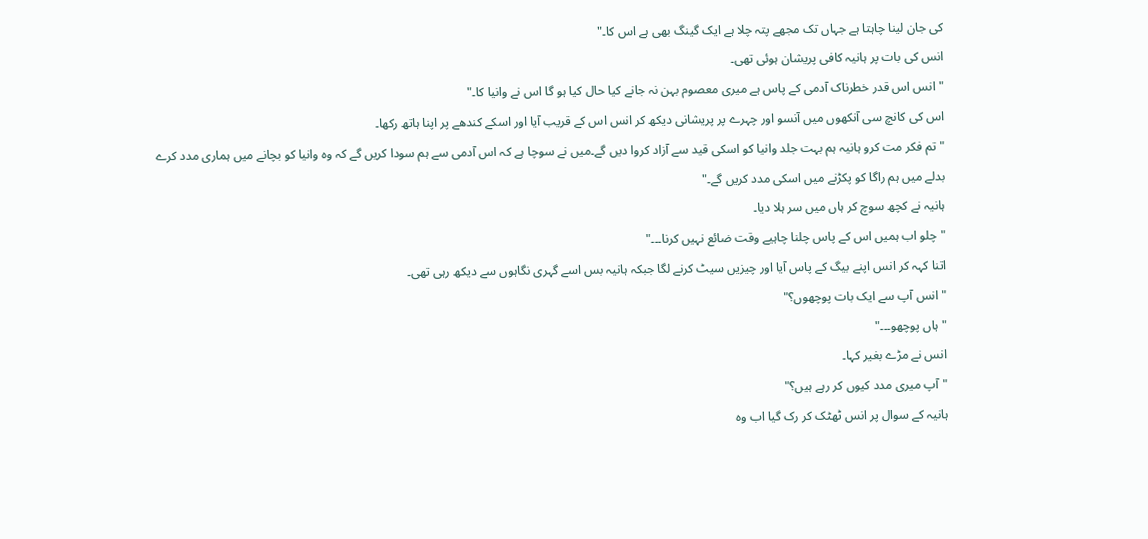کی جان لینا چاہتا ہے جہاں تک مجھے پتہ چلا ہے ایک گینگ بھی ہے اس کا۔"
انس کی بات پر ہانیہ کافی پریشان ہوئی تھی۔
"انس اس قدر خطرناک آدمی کے پاس ہے میری معصوم بہن نہ جانے کیا حال کیا ہو گا اس نے وانیا کا۔"
اس کی کانچ سی آنکھوں میں آنسو اور چہرے پر پریشانی دیکھ کر انس اس کے قریب آیا اور اسکے کندھے پر اپنا ہاتھ رکھا۔
"تم فکر مت کرو ہانیہ ہم بہت جلد وانیا کو اسکی قید سے آزاد کروا دیں گے۔میں نے سوچا ہے کہ اس آدمی سے ہم سودا کریں گے کہ وہ وانیا کو بچانے میں ہماری مدد کرے بدلے میں ہم راگا کو پکڑنے میں اسکی مدد کریں گے۔"
ہانیہ نے کچھ سوچ کر ہاں میں سر ہلا دیا۔
"چلو اب ہمیں اس کے پاس چلنا چاہیے وقت ضائع نہیں کرنا۔۔۔"
اتنا کہہ کر انس اپنے بیگ کے پاس آیا اور چیزیں سیٹ کرنے لگا جبکہ ہانیہ بس اسے گہری نگاہوں سے دیکھ رہی تھی۔
"انس آپ سے ایک بات پوچھوں؟"
"ہاں پوچھو۔۔۔"
انس نے مڑے بغیر کہا۔
"آپ میری مدد کیوں کر رہے ہیں؟"
ہانیہ کے سوال پر انس ٹھٹک کر رک گیا اب وہ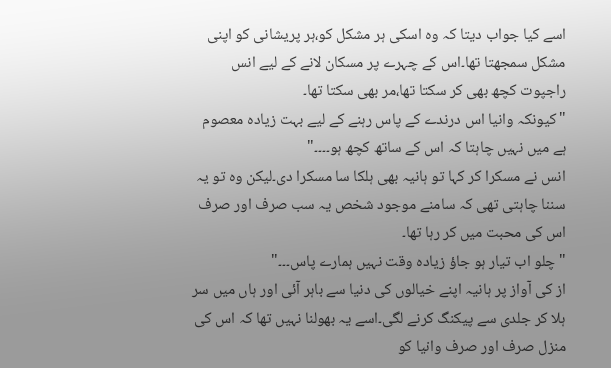اسے کیا جواب دیتا کہ وہ اسکی ہر مشکل کو،ہر پریشانی کو اپنی مشکل سمجھتا تھا۔اس کے چہرے پر مسکان لانے کے لیے انس راجپوت کچھ بھی کر سکتا تھا،مر بھی سکتا تھا۔
"کیونکہ وانیا اس درندے کے پاس رہنے کے لیے بہت زیادہ معصوم ہے میں نہیں چاہتا کہ اس کے ساتھ کچھ ہو۔۔۔۔"
انس نے مسکرا کر کہا تو ہانیہ بھی ہلکا سا مسکرا دی۔لیکن وہ تو یہ سننا چاہتی تھی کہ سامنے موجود شخص یہ سب صرف اور صرف اس کی محبت میں کر رہا تھا۔
"چلو اب تیار ہو جاؤ زیادہ وقت نہیں ہمارے پاس۔۔۔"
از کی آواز پر ہانیہ اپنے خیالوں کی دنیا سے باہر آئی اور ہاں میں سر ہلا کر جلدی سے پیکنگ کرنے لگی۔اسے یہ بھولنا نہیں تھا کہ اس کی منزل صرف اور صرف وانیا کو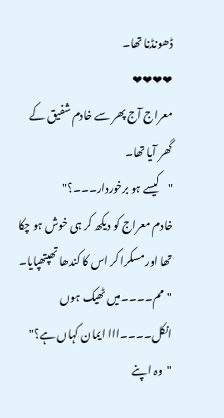ڈھونڈنا تھا۔
❤❤❤❤
معراج آج پھر سے خادم شفیق کے گھر آیا تھا۔
"کیسے ہو برخوردار۔۔۔؟"
خادم معراج کو دیکھ کر ہی خوش ہو چکا تھا اور مسکرا کر اس کا کندھا تھپتھپایا۔
"مم۔۔۔۔میں ٹھیک ہوں انکل۔۔۔۔ااا ایمان کہاں ہے؟"
"وہ اپنے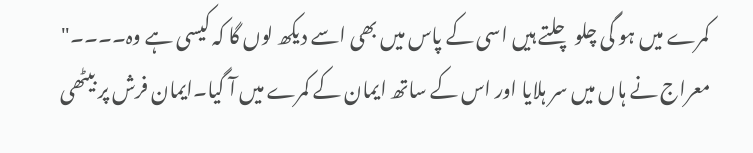کمرے میں ہو گی چلو چلتے ہیں اسی کے پاس میں بھی اسے دیکھ لوں گا کہ کیسی ہے وہ۔۔۔۔"
معراج نے ہاں میں سر ہلایا اور اس کے ساتھ ایمان کے کمرے میں آ گیا۔ایمان فرش پر بیٹھی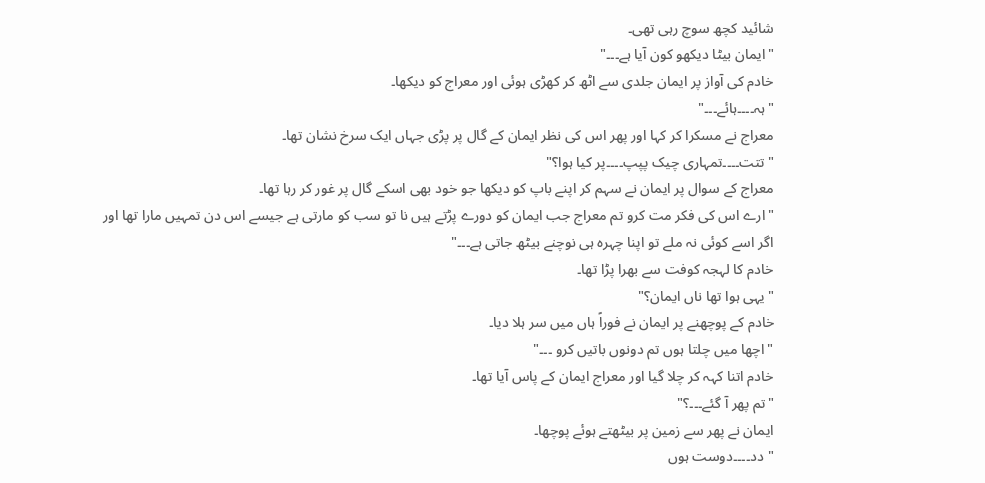شائید کچھ سوچ رہی تھی۔
"ایمان بیٹا دیکھو کون آیا ہے۔۔۔"
خادم کی آواز پر ایمان جلدی سے اٹھ کر کھڑی ہوئی اور معراج کو دیکھا۔
"ہہ۔۔۔۔ہائے۔۔۔"
معراج نے مسکرا کر کہا اور پھر اس کی نظر ایمان کے گال پر پڑی جہاں ایک سرخ نشان تھا۔
"تتت۔۔۔۔تمہاری چیک پپپ۔۔۔۔پر کیا ہوا؟"
معراج کے سوال پر ایمان نے سہم کر اپنے باپ کو دیکھا جو خود بھی اسکے گال پر غور کر رہا تھا۔
"ارے اس کی فکر مت کرو تم معراج جب ایمان کو دورے پڑتے ہیں نا تو سب کو مارتی ہے جیسے اس دن تمہیں مارا تھا اور اگر اسے کوئی نہ ملے تو اپنا چہرہ ہی نوچنے بیٹھ جاتی ہے۔۔۔"
خادم کا لہجہ کوفت سے بھرا پڑا تھا۔
"یہی ہوا تھا ناں ایمان؟"
خادم کے پوچھنے پر ایمان نے فوراً ہاں میں سر ہلا دیا۔
"اچھا میں چلتا ہوں تم دونوں باتیں کرو ۔۔۔"
خادم اتنا کہہ کر چلا گیا اور معراج ایمان کے پاس آیا تھا۔
"تم پھر آ گئے۔۔۔؟"
ایمان نے پھر سے زمین پر بیٹھتے ہوئے پوچھا۔
"دد۔۔۔۔دوست ہوں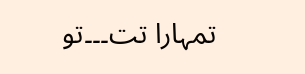تمہارا تت۔۔۔تو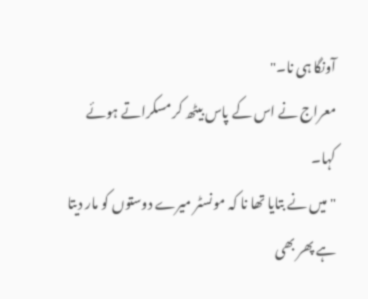آونگا ہی نا۔"
معراج نے اس کے پاس بیٹھ کر مسکراتے ہوئے کہا۔
"میں نے بتایا تھا نا کہ مونسٹر میرے دوستوں کو مار دیتا ہے پھر بھی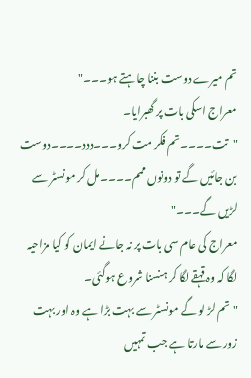تم میرے دوست بننا چاہتے ہو۔۔۔"
معراج اسکی بات پر گھبرایا۔
"تت۔۔۔۔تم فکر مت کرو۔۔۔ددد۔۔۔۔دوست بن جائیں گے تو دونوں ممم۔۔۔۔مل کر مونسٹر سے لڑیں گے۔۔۔"
معراج کی عام سی بات پر نہ جانے ایمان کو کیا مزاحیہ لگا کہ وہ قہقے لگا کر ہنسنا شروع ہوگئی۔
"تم لڑ لو گے مونسٹر سے بہت بڑا ہے وہ اور بہت زور سے مارتا ہے جب تمہیں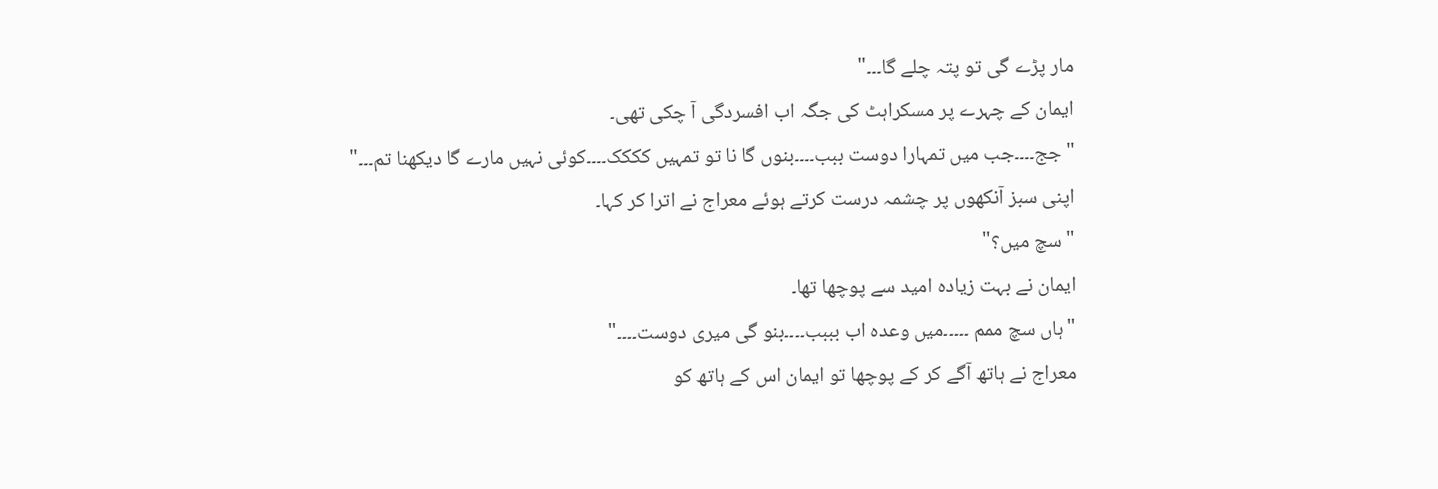مار پڑے گی تو پتہ چلے گا۔۔۔"
ایمان کے چہرے پر مسکراہٹ کی جگہ اب افسردگی آ چکی تھی۔
"جج۔۔۔۔جب میں تمہارا دوست ببب۔۔۔۔بنوں گا نا تو تمہیں کککک۔۔۔۔کوئی نہیں مارے گا دیکھنا تم۔۔۔"
اپنی سبز آنکھوں پر چشمہ درست کرتے ہوئے معراج نے اترا کر کہا۔
"سچ میں؟"
ایمان نے بہت زیادہ امید سے پوچھا تھا۔
"ہاں سچ ممم ۔۔۔۔۔میں وعدہ اب بببب۔۔۔۔بنو گی میری دوست۔۔۔۔"
معراج نے ہاتھ آگے کر کے پوچھا تو ایمان اس کے ہاتھ کو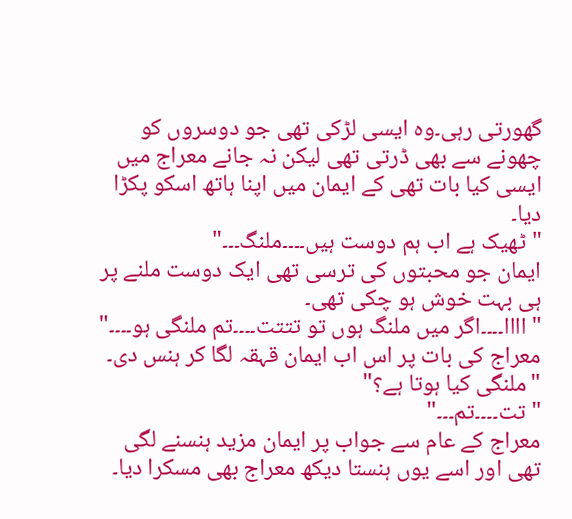گھورتی رہی۔وہ ایسی لڑکی تھی جو دوسروں کو چھونے سے بھی ڈرتی تھی لیکن نہ جانے معراج میں ایسی کیا بات تھی کے ایمان میں اپنا ہاتھ اسکو پکڑا دیا۔
"ٹھیک ہے اب ہم دوست ہیں۔۔۔۔ملنگ۔۔۔"
ایمان جو محبتوں کی ترسی تھی ایک دوست ملنے پر ہی بہت خوش ہو چکی تھی۔
"اااا۔۔۔۔اگر میں ملنگ ہوں تو تتتت۔۔۔۔تم ملنگی ہو۔۔۔۔"
معراج کی بات پر اس اب ایمان قہقہ لگا کر ہنس دی۔
"ملنگی کیا ہوتا ہے؟"
"تت۔۔۔۔تم۔۔۔"
معراج کے عام سے جواب پر ایمان مزید ہنسنے لگی تھی اور اسے یوں ہنستا دیکھ معراج بھی مسکرا دیا۔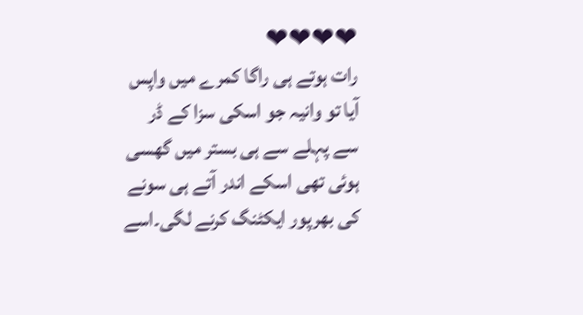❤❤❤❤
رات ہوتے ہی راگا کمرے میں واپس آیا تو وانیہ جو اسکی سزا کے ڈر سے پہلے سے ہی بستر میں گھسی ہوئی تھی اسکے اندر آتے ہی سونے کی بھرپور ایکٹنگ کرنے لگی۔اسے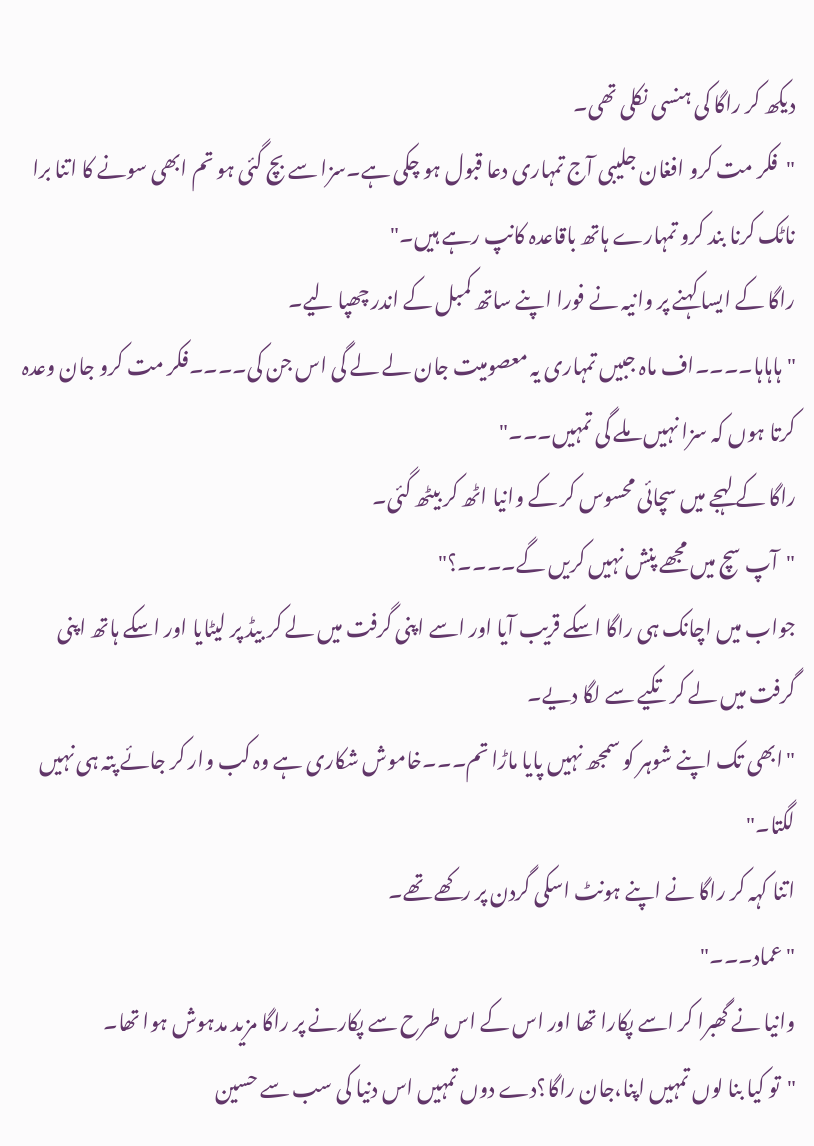دیکھ کر راگا کی ہنسی نکلی تھی۔
"فکر مت کرو افغان جلیبی آج تمہاری دعا قبول ہو چکی ہے۔سزا سے بچ گئی ہو تم ابھی سونے کا اتنا برا ناٹک کرنا بند کرو تمہارے ہاتھ باقاعدہ کانپ رہے ہیں۔"
راگا کے ایسا کہنے پر وانیہ نے فورا اپنے ساتھ کمبل کے اندر چھپا لیے۔
"ہاہاہا۔۔۔۔اف ماہ جبیں تمہاری یہ معصومیت جان لے لے گی اس جن کی۔۔۔۔فکر مت کرو جان وعدہ کرتا ہوں کہ سزا نہیں ملے گی تمہیں۔۔۔"
راگا کے لہجے میں سچائی محسوس کر کے وانیا اٹھ کر بیٹھ گئی۔
"آپ سچ میں مجھے پنش نہیں کریں گے۔۔۔۔؟"
جواب میں اچانک ہی راگا اسکے قریب آیا اور اسے اپنی گرفت میں لے کر بیڈ پر لیٹایا اور اسکے ہاتھ اپنی گرفت میں لے کر تکیے سے لگا دیے۔
"ابھی تک اپنے شوہر کو سمجھ نہیں پایا ماڑا تم۔۔۔خاموش شکاری ہے وہ کب وار کر جائے پتہ ہی نہیں لگتا۔"
اتنا کہہ کر راگا نے اپنے ہونٹ اسکی گردن پر رکھے تھے۔
"عماد۔۔۔"
وانیا نے گھبرا کر اسے پکارا تھا اور اس کے اس طرح سے پکارنے پر راگا مزید مدہوش ہوا تھا۔
"تو کیا بنا لوں تمہیں اپنا،جان راگا؟دے دوں تمہیں اس دنیا کی سب سے حسین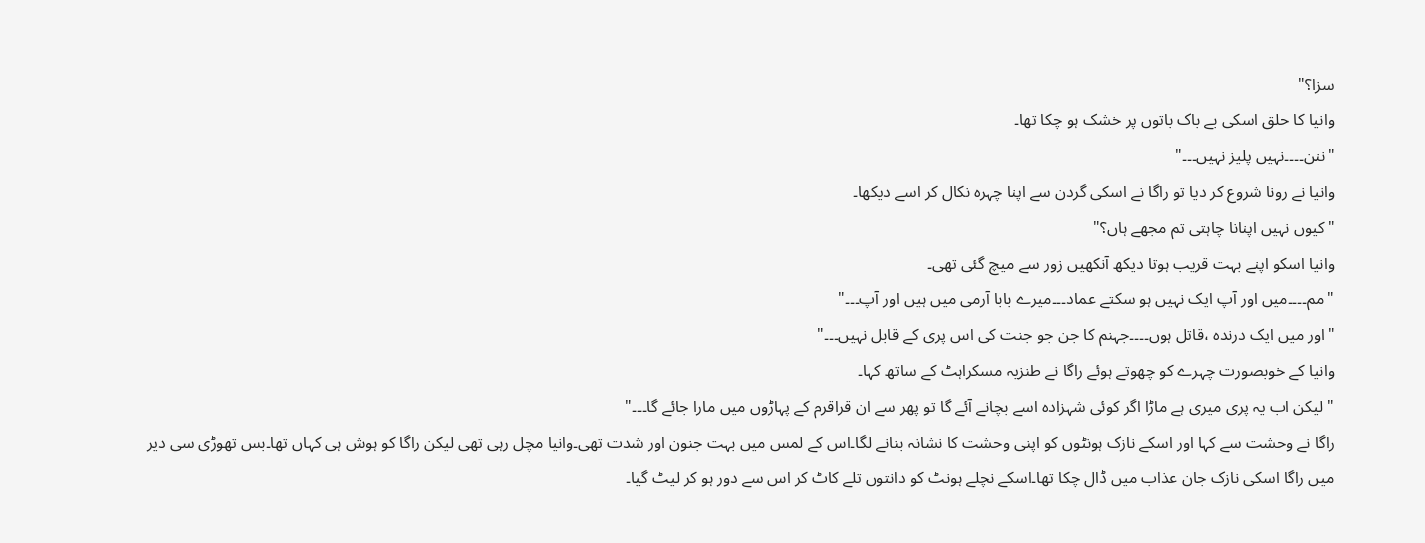سزا؟"
وانیا کا حلق اسکی بے باک باتوں پر خشک ہو چکا تھا۔
"ننن۔۔۔۔نہیں پلیز نہیں۔۔۔"
وانیا نے رونا شروع کر دیا تو راگا نے اسکی گردن سے اپنا چہرہ نکال کر اسے دیکھا۔
"کیوں نہیں اپنانا چاہتی تم مجھے ہاں؟"
وانیا اسکو اپنے بہت قریب ہوتا دیکھ آنکھیں زور سے میچ گئی تھی۔
"مم۔۔۔۔میں اور آپ ایک نہیں ہو سکتے عماد۔۔۔میرے بابا آرمی میں ہیں اور آپ۔۔۔"
"اور میں ایک درندہ ،قاتل ہوں۔۔۔۔جہنم کا جن جو جنت کی اس پری کے قابل نہیں۔۔۔"
وانیا کے خوبصورت چہرے کو چھوتے ہوئے راگا نے طنزیہ مسکراہٹ کے ساتھ کہا۔
"لیکن اب یہ پری میری ہے ماڑا اگر کوئی شہزادہ اسے بچانے آئے گا تو پھر سے ان قراقرم کے پہاڑوں میں مارا جائے گا۔۔۔"
راگا نے وحشت سے کہا اور اسکے نازک ہونٹوں کو اپنی وحشت کا نشانہ بنانے لگا۔اس کے لمس میں بہت جنون اور شدت تھی۔وانیا مچل رہی تھی لیکن راگا کو ہوش ہی کہاں تھا۔بس تھوڑی سی دیر میں راگا اسکی نازک جان عذاب میں ڈال چکا تھا۔اسکے نچلے ہونٹ کو دانتوں تلے کاٹ کر اس سے دور ہو کر لیٹ گیا۔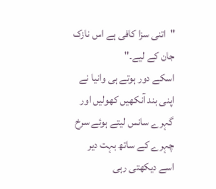"اتنی سزا کافی ہے اس نازک جان کے لیے۔"
اسکے دور ہوتے ہی وانیا نے اپنی بند آنکھیں کھولیں اور گہرے سانس لیتے ہوئے سرخ چہرے کے ساتھ بہت دیر اسے دیکھتی رہی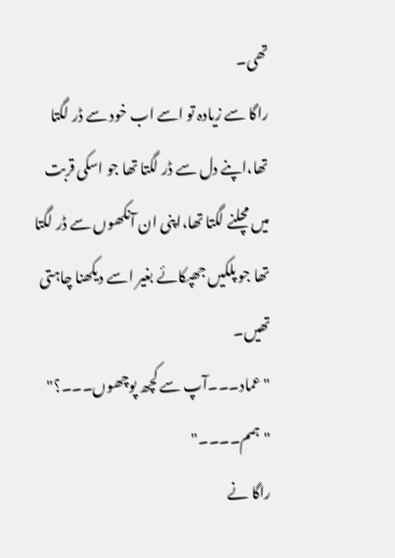تھی۔
راگا سے زیادہ تو اسے اب خود سے ڈر لگتا تھا،اپنے دل سے ڈر لگتا تھا جو اسکی قربت میں مچلنے لگتا تھا،اپنی ان آنکھوں سے ڈر لگتا تھا جو پلکیں جھپکائے بغیر اسے دیکھنا چاہتی تھیں۔
"عماد۔۔۔آپ سے کچھ پوچھوں۔۔۔؟"
"ہمم۔۔۔۔"
راگا نے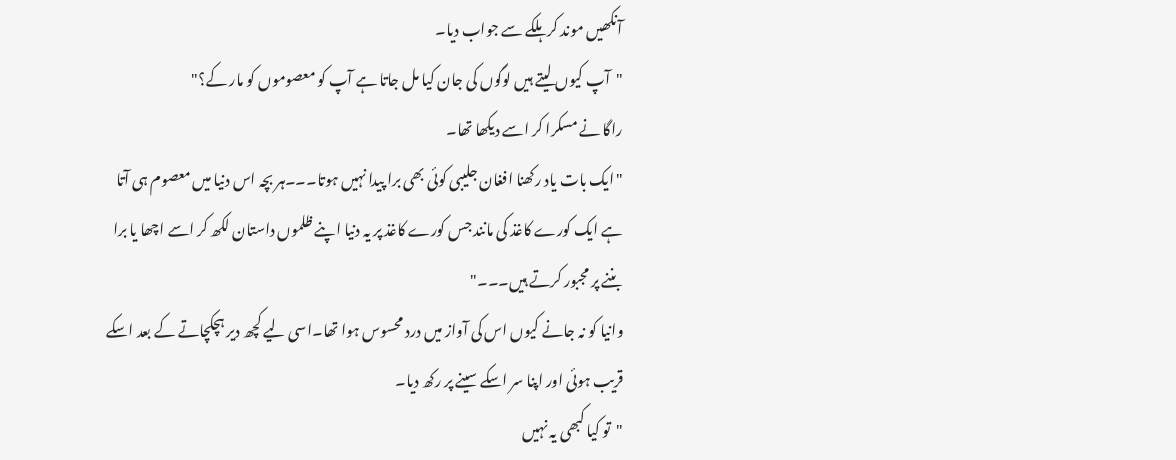آنکھیں موند کر ہلکے سے جواب دیا۔
"آپ کیوں لیتے ہیں لوگوں کی جان کیا مل جاتا ہے آپ کو معصوموں کو مار کے؟"
راگا نے مسکرا کر اسے دیکھا تھا۔
"ایک بات یاد رکھنا افغان جلیبی کوئی بھی برا پیدا نہیں ہوتا۔۔۔ہر بچہ اس دنیا میں معصوم ہی آتا ہے ایک کورے کاغذ کی مانند جس کورے کاغذ پر یہ دنیا اپنے ظلموں داستان لکھ کر اسے اچھا یا برا بننے پر مجبور کرتے ہیں۔۔۔"
وانیا کو نہ جانے کیوں اس کی آواز میں درد محسوس ہوا تھا۔اسی لیے کچھ دیر ہچکچاتے کے بعد اسکے قریب ہوئی اور اپنا سر اسکے سینے پر رکھ دیا۔
"تو کیا کبھی یہ نہیں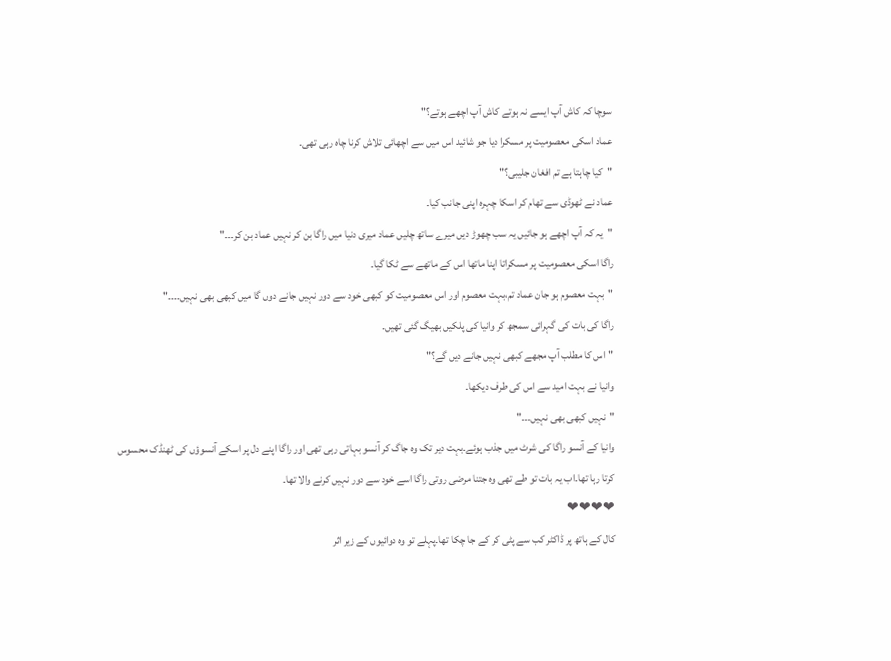سوچا کہ کاش آپ ایسے نہ ہوتے کاش آپ اچھے ہوتے؟"
عماد اسکی معصومیت پر مسکرا دیا جو شائید اس میں سے اچھائی تلاش کرنا چاہ رہی تھی۔
"کیا چاہتا ہے تم افغان جلیبی؟"
عماد نے ٹھوڈی سے تھام کر اسکا چہرہ اپنی جانب کیا۔
"یہ کہ آپ اچھے ہو جائیں یہ سب چھوڑ دیں میرے ساتھ چلیں عماد میری دنیا میں راگا بن کر نہیں عماد بن کر۔۔۔"
راگا اسکی معصومیت پر مسکراتا اپنا ماتھا اس کے ماتھے سے ٹکا گیا۔
"بہت معصوم ہو جان عماد تم،بہت معصوم اور اس معصومیت کو کبھی خود سے دور نہیں جانے دوں گا میں کبھی بھی نہیں۔۔۔۔"
راگا کی بات کی گہرائی سمجھ کر وانیا کی پلکیں بھیگ گئی تھیں۔
"اس کا مطلب آپ مجھے کبھی نہیں جانے دیں گے؟"
وانیا نے بہت امید سے اس کی طرف دیکھا۔
"نہیں کبھی بھی نہیں۔۔۔"
وانیا کے آنسو راگا کی شرٹ میں جذب ہوئے۔بہت دیر تک وہ جاگ کر آنسو بہاتی رہی تھی اور راگا اپنے دل پر اسکے آنسوؤں کی ٹھنڈک محسوس کرتا رہا تھا۔اب یہ بات تو طے تھی وہ جتنا مرضی روتی راگا اسے خود سے دور نہیں کرنے والا تھا۔
❤❤❤❤
کال کے ہاتھ پر ڈاکٹر کب سے پٹی کر کے جا چکا تھا۔پہلے تو وہ دوائیوں کے زیر اثر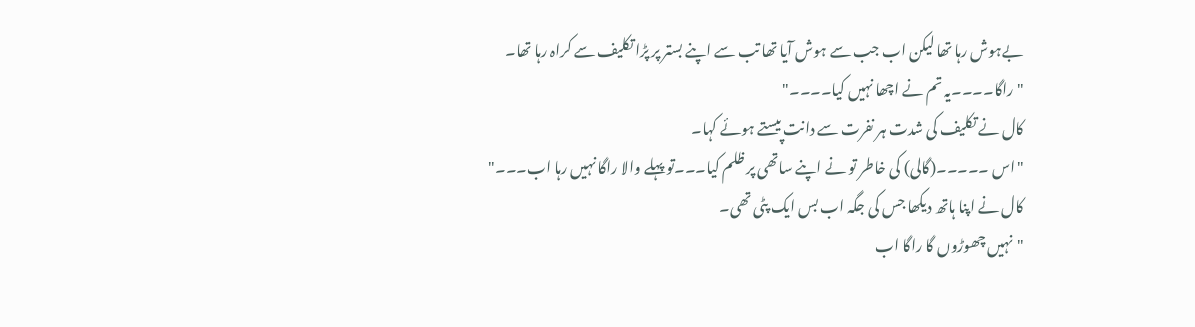بےہوش رہا تھا لیکن اب جب سے ہوش آیا تھا تب سے اپنے بستر پر پڑا تکلیف سے کراہ رہا تھا۔
"راگا۔۔۔۔یہ تم نے اچھا نہیں کیا۔۔۔۔"
کال نے تکلیف کی شدت ہر نفرت سے دانت پیستے ہوئے کہا۔
"اس ۔۔۔۔۔(گالی) کی خاطر تو نے اپنے ساتھی پر ظلم کیا۔۔۔تو پہلے والا راگا نہیں رہا اب۔۔۔"
کال نے اپنا ہاتھ دیکھا جس کی جگہ اب بس ایک پٹی تھی۔
"نہیں چھوڑوں گا راگا اب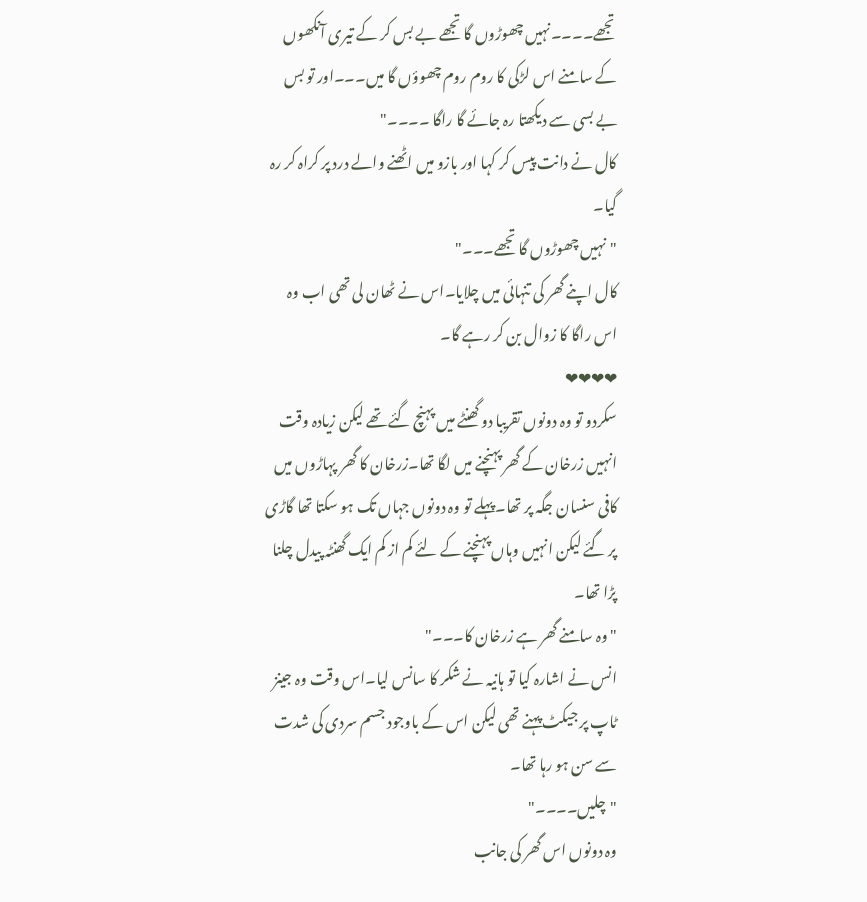تجھے۔۔۔۔نہیں چھوڑوں گا تجھے بے بس کر کے تیری آنکھوں کے سامنے اس لڑکی کا روم روم چھوؤں گا میں۔۔۔اور تو بس بے بسی سے دیکھتا رہ جائے گا راگا ۔۔۔۔"
کال نے دانت پیس کر کہا اور بازو میں اٹھنے والے درد پر کراہ کر رہ گیا۔
"نہیں چھوڑوں گا تجھے۔۔۔"
کال اپنے گھر کی تنہائی میں چلایا۔اس نے ٹھان لی تھی اب وہ اس راگا کا زوال بن کر رہے گا۔
❤❤❤❤
سکردو تو وہ دونوں تقریبا دو گھنٹے میں پہنچ گئے تھے لیکن زیادہ وقت انہیں زرخان کے گھر پہنچنے میں لگا تھا۔زرخان کا گھر پہاڑوں میں کافی سنسان جگہ پر تھا۔پہلے تو وہ دونوں جہاں تک ہو سکتا تھا گاڑی پر گئے لیکن انہیں وہاں پہنچنے کے لئے کم از کم ایک گھنٹہ پیدل چلنا پڑا تھا۔
"وہ سامنے گھر ہے زرخان کا۔۔۔"
انس نے اشارہ کیا تو ہانیہ نے شکر کا سانس لیا۔اس وقت وہ جینز ٹاپ پر جیکٹ پہنے تھی لیکن اس کے باوجود جسم سردی کی شدت سے سن ہو رہا تھا۔
"چلیں۔۔۔۔"
وہ دونوں اس گھر کی جانب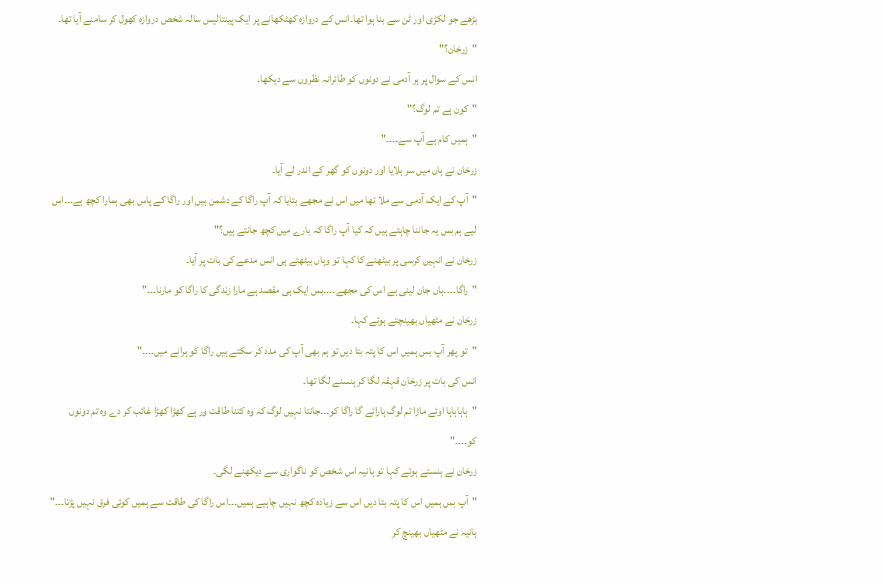بڑھے جو لکڑی اور ٹن سے بنا ہوا تھا۔انس کے دروازہ کھٹکھانے پر ایک پینتالیس سالہ شخص دروازہ کھول کر سامنے آیا تھا۔
"زرخان؟"
انس کے سوال پر ہر آدمی نے دونوں کو طائرانہ نظروں سے دیکھا۔
"کون ہے تم لوگ؟"
"ہمیں کام ہے آپ سے۔۔۔۔"
زرخان نے ہاں میں سر ہلایا اور دونوں کو گھر کے اندر لے آیا۔
"آپ کے ایک آدمی سے ملا تھا میں اس نے مجھے بتایا کہ آپ راگا کے دشمن ہیں اور راگا کے پاس بھی ہمارا کچھ ہے۔۔۔اس لیے ہم بس یہ جاننا چاہتے ہیں کہ کیا آپ راگا کہ بارے میں کچھ جانتے ہیں؟"
زرخان نے انہیں کرسی پر بیٹھنے کا کہا تو وہاں بیٹھتے ہی انس مدعے کی بات پر آیا۔
"راگا۔۔۔۔ہاں جان لینی ہے اس کی مجھے۔۔۔۔بس ایک ہی مقصد ہے مارا زندگی کا راگا کو مارنا۔۔۔"
زرخان نے مٹھیاں بھینچتے ہوئے کہا۔
"تو پھر آپ بس ہمیں اس کا پتہ بتا دیں تو ہم بھی آپ کی مدد کر سکتے ہیں راگا کو ہرانے میں۔۔۔۔"
انس کی بات پر زرخان قہقہ لگا کر ہنسنے لگا تھا۔
"ہاہاہاہا اوئے ماڑا تم لوگ ہارائے گا راگا کو۔۔۔جانتا نہیں لوگ کہ وہ کتنا طاقت ور ہے کھڑا کھڑا غائب کر دے وہ تم دونوں کو۔۔۔۔"
زرخان نے ہنستے ہوئے کہا تو ہانیہ اس شخص کو ناگواری سے دیکھنے لگی۔
"آپ بس ہمیں اس کا پتہ بتا دیں اس سے زیادہ کچھ نہیں چاہیے ہمیں۔۔۔اس راگا کی طاقت سے ہمیں کوئی فرق نہیں پڑتا۔۔۔"
ہانیہ نے مٹھیاں بھینچ کر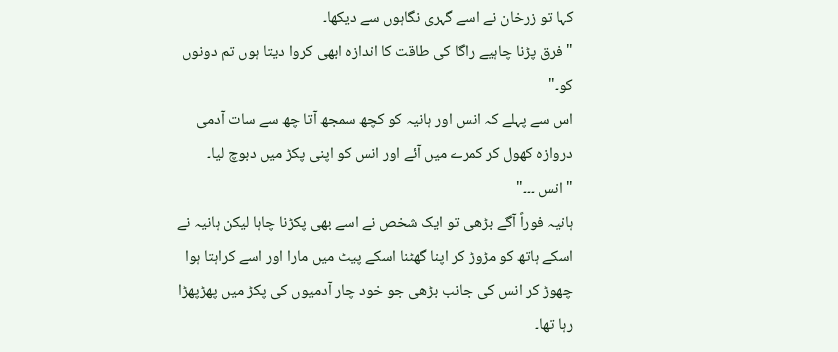کہا تو زرخان نے اسے گہری نگاہوں سے دیکھا۔
"فرق پڑنا چاہیے راگا کی طاقت کا اندازہ ابھی کروا دیتا ہوں تم دونوں کو۔"
اس سے پہلے کہ انس اور ہانیہ کو کچھ سمجھ آتا چھ سے سات آدمی دروازہ کھول کر کمرے میں آئے اور انس کو اپنی پکڑ میں دبوچ لیا۔
"انس ۔۔۔"
ہانیہ فوراً آگے بڑھی تو ایک شخص نے اسے بھی پکڑنا چاہا لیکن ہانیہ نے اسکے ہاتھ کو مڑوڑ کر اپنا گھٹنا اسکے پیٹ میں مارا اور اسے کراہتا ہوا چھوڑ کر انس کی جانب بڑھی جو خود چار آدمیوں کی پکڑ میں پھڑپھڑا رہا تھا۔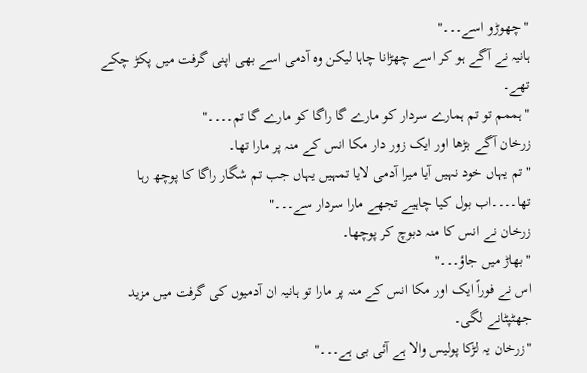"چھوڑو اسے۔۔۔"
ہانیہ نے آگے ہو کر اسے چھڑانا چاہا لیکن وہ آدمی اسے بھی اپنی گرفت میں پکڑ چکے تھے۔
"ہممم تو تم ہمارے سردار کو مارے گا راگا کو مارے گا تم۔۔۔۔"
زرخان آگے بڑھا اور ایک زور دار مکا انس کے منہ پر مارا تھا۔
"تم یہاں خود نہیں آیا میرا آدمی لایا تمہیں یہاں جب تم شگار راگا کا پوچھ رہا تھا۔۔۔۔اب بول کیا چاہیے تجھے مارا سردار سے۔۔۔"
زرخان نے انس کا منہ دبوچ کر پوچھا۔
"بھاڑ میں جاؤ۔۔۔"
اس نے فوراً ایک اور مکا انس کے منہ پر مارا تو ہانیہ ان آدمیوں کی گرفت میں مزید جھٹپٹانے لگی۔
"زرخان یہ لڑکا پولیس والا ہے آئی بی ہے۔۔۔"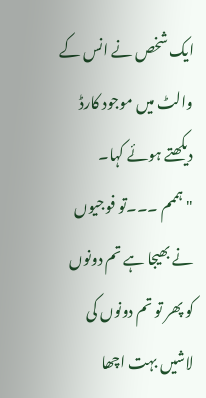ایک شخص نے انس کے والٹ میں موجود کارڈ دیکھتے ہوئے کہا۔
"ہممم ۔۔۔تو فوجیوں نے بھیجا ہے تم دونوں کو پھر تو تم دونوں کی لاشیں بہت اچھا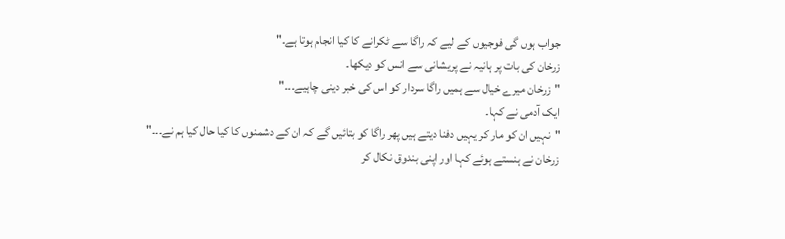جواب ہوں گی فوجیوں کے لیے کہ راگا سے ٹکرانے کا کیا انجام ہوتا ہے۔"
زرخان کی بات پر ہانیہ نے پریشانی سے انس کو دیکھا۔
"زرخان میرے خیال سے ہمیں راگا سردار کو اس کی خبر دینی چاہیے۔۔۔"
ایک آدمی نے کہا۔
"نہیں ان کو مار کر یہیں دفنا دیتے ہیں پھر راگا کو بتائیں گے کہ ان کے دشمنوں کا کیا حال کیا ہم نے۔۔۔"
زرخان نے ہنستے ہوئے کہا اور اپنی بندوق نکال کر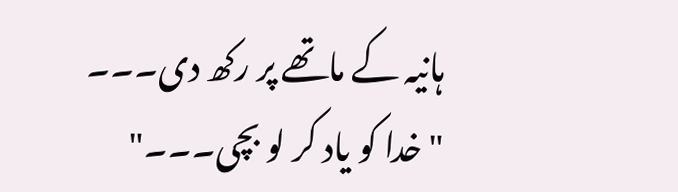ہانیہ کے ماتھے پر رکھ دی۔۔۔
"خدا کو یاد کر لو بچی۔۔۔"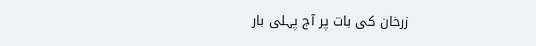زرخان کی بات پر آج پہلی بار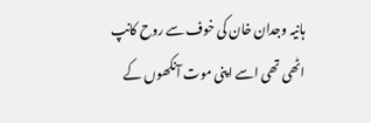ہانیہ وجدان خان کی خوف سے روح کانپ اٹھی تھی اسے اپنی موت آنکھوں کے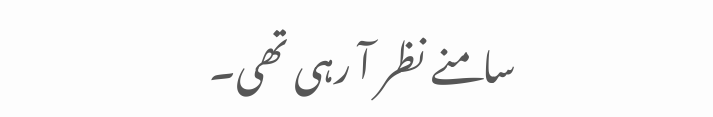سامنے نظر آ رہی تھی۔